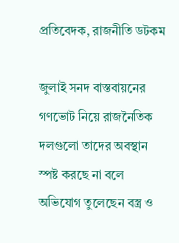প্রতিবেদক, রাজনীতি ডটকম

জুলাই সনদ বাস্তবায়নের গণভোট নিয়ে রাজনৈতিক দলগুলো তাদের অবস্থান স্পষ্ট করছে না বলে অভিযোগ তুলেছেন বস্ত্র ও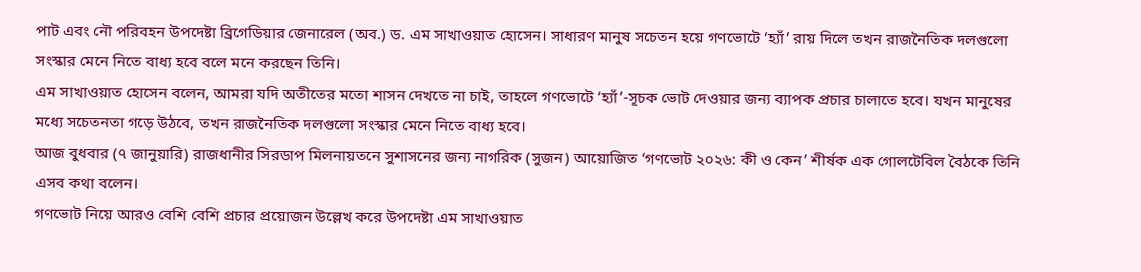পাট এবং নৌ পরিবহন উপদেষ্টা ব্রিগেডিয়ার জেনারেল (অব.) ড. এম সাখাওয়াত হোসেন। সাধারণ মানুষ সচেতন হয়ে গণভোটে ‘হ্যাঁ’ রায় দিলে তখন রাজনৈতিক দলগুলো সংস্কার মেনে নিতে বাধ্য হবে বলে মনে করছেন তিনি।
এম সাখাওয়াত হোসেন বলেন, আমরা যদি অতীতের মতো শাসন দেখতে না চাই, তাহলে গণভোটে ‘হ্যাঁ’-সূচক ভোট দেওয়ার জন্য ব্যাপক প্রচার চালাতে হবে। যখন মানুষের মধ্যে সচেতনতা গড়ে উঠবে, তখন রাজনৈতিক দলগুলো সংস্কার মেনে নিতে বাধ্য হবে।
আজ বুধবার (৭ জানুয়ারি) রাজধানীর সিরডাপ মিলনায়তনে সুশাসনের জন্য নাগরিক (সুজন) আয়োজিত ‘গণভোট ২০২৬: কী ও কেন’ শীর্ষক এক গোলটেবিল বৈঠকে তিনি এসব কথা বলেন।
গণভোট নিয়ে আরও বেশি বেশি প্রচার প্রয়োজন উল্লেখ করে উপদেষ্টা এম সাখাওয়াত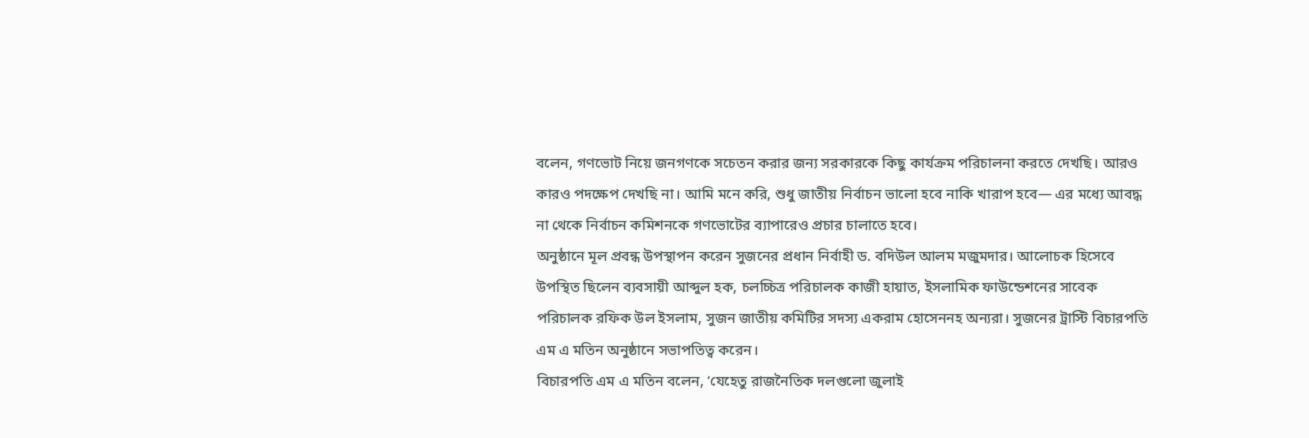বলেন, গণভোট নিয়ে জনগণকে সচেতন করার জন্য সরকারকে কিছু কার্যক্রম পরিচালনা করতে দেখছি। আরও কারও পদক্ষেপ দেখছি না। আমি মনে করি, শুধু জাতীয় নির্বাচন ভালো হবে নাকি খারাপ হবে— এর মধ্যে আবদ্ধ না থেকে নির্বাচন কমিশনকে গণভোটের ব্যাপারেও প্রচার চালাতে হবে।
অনুষ্ঠানে মূল প্রবন্ধ উপস্থাপন করেন সুজনের প্রধান নির্বাহী ড. বদিউল আলম মজুমদার। আলোচক হিসেবে উপস্থিত ছিলেন ব্যবসায়ী আব্দুল হক, চলচ্চিত্র পরিচালক কাজী হায়াত, ইসলামিক ফাউন্ডেশনের সাবেক পরিচালক রফিক উল ইসলাম, সুজন জাতীয় কমিটির সদস্য একরাম হোসেননহ অন্যরা। সুজনের ট্রাস্টি বিচারপতি এম এ মতিন অনুষ্ঠানে সভাপতিত্ব করেন।
বিচারপতি এম এ মতিন বলেন, ‘যেহেতু রাজনৈতিক দলগুলো জুলাই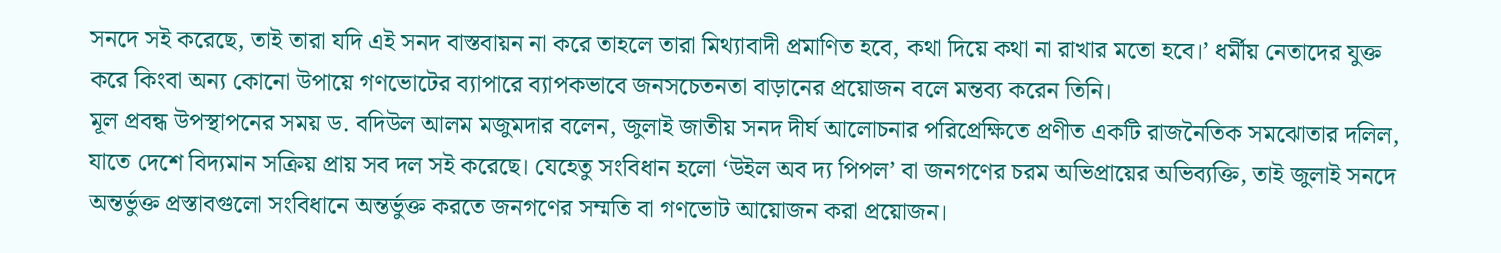সনদে সই করেছে, তাই তারা যদি এই সনদ বাস্তবায়ন না করে তাহলে তারা মিথ্যাবাদী প্রমাণিত হবে, কথা দিয়ে কথা না রাখার মতো হবে।’ ধর্মীয় নেতাদের যুক্ত করে কিংবা অন্য কোনো উপায়ে গণভোটের ব্যাপারে ব্যাপকভাবে জনসচেতনতা বাড়ানের প্রয়োজন বলে মন্তব্য করেন তিনি।
মূল প্রবন্ধ উপস্থাপনের সময় ড. বদিউল আলম মজুমদার বলেন, জুলাই জাতীয় সনদ দীর্ঘ আলোচনার পরিপ্রেক্ষিতে প্রণীত একটি রাজনৈতিক সমঝোতার দলিল, যাতে দেশে বিদ্যমান সক্রিয় প্রায় সব দল সই করেছে। যেহেতু সংবিধান হলো ‘উইল অব দ্য পিপল’ বা জনগণের চরম অভিপ্রায়ের অভিব্যক্তি, তাই জুলাই সনদে অন্তর্ভুক্ত প্রস্তাবগুলো সংবিধানে অন্তর্ভুক্ত করতে জনগণের সম্মতি বা গণভোট আয়োজন করা প্রয়োজন।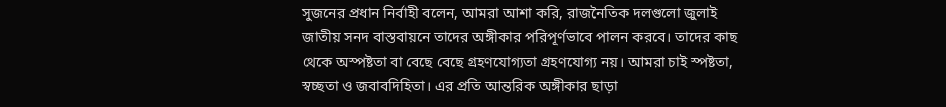সুজনের প্রধান নির্বাহী বলেন, আমরা আশা করি, রাজনৈতিক দলগুলো জুলাই জাতীয় সনদ বাস্তবায়নে তাদের অঙ্গীকার পরিপূর্ণভাবে পালন করবে। তাদের কাছ থেকে অস্পষ্টতা বা বেছে বেছে গ্রহণযোগ্যতা গ্রহণযোগ্য নয়। আমরা চাই স্পষ্টতা, স্বচ্ছতা ও জবাবদিহিতা। এর প্রতি আন্তরিক অঙ্গীকার ছাড়া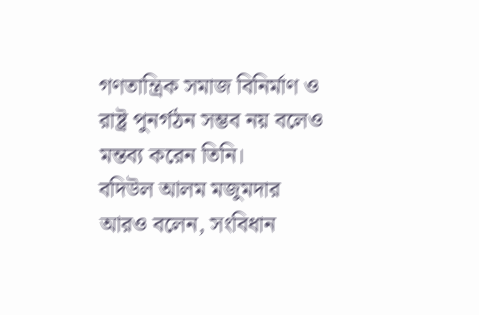গণতান্ত্রিক সমাজ বিনির্মাণ ও রাষ্ট্র পুনর্গঠন সম্ভব নয় বলেও মন্তব্য করেন তিনি।
বদিউল আলম মজুমদার আরও বলেন, সংবিধান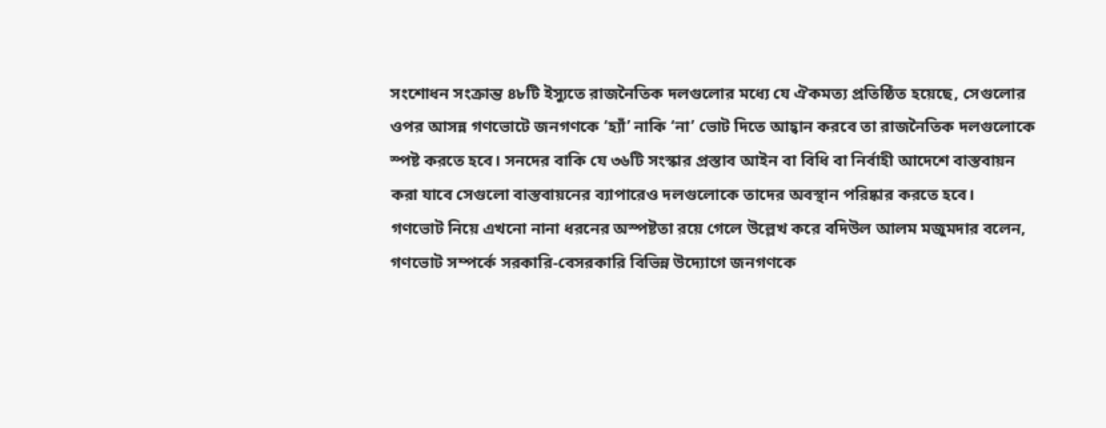সংশোধন সংক্রান্ত ৪৮টি ইস্যুতে রাজনৈতিক দলগুলোর মধ্যে যে ঐকমত্য প্রতিষ্ঠিত হয়েছে, সেগুলোর ওপর আসন্ন গণভোটে জনগণকে ‘হ্যাঁ’ নাকি ‘না’ ভোট দিতে আহ্বান করবে তা রাজনৈতিক দলগুলোকে স্পষ্ট করতে হবে। সনদের বাকি যে ৩৬টি সংস্কার প্রস্তাব আইন বা বিধি বা নির্বাহী আদেশে বাস্তবায়ন করা যাবে সেগুলো বাস্তবায়নের ব্যাপারেও দলগুলোকে তাদের অবস্থান পরিষ্কার করতে হবে।
গণভোট নিয়ে এখনো নানা ধরনের অস্পষ্টতা রয়ে গেলে উল্লেখ করে বদিউল আলম মজুমদার বলেন, গণভোট সম্পর্কে সরকারি-বেসরকারি বিভিন্ন উদ্যোগে জনগণকে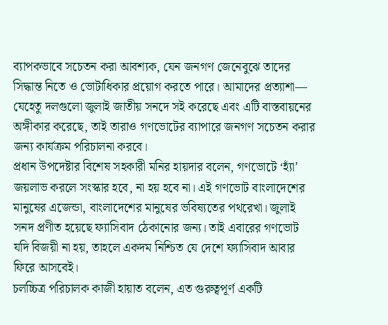ব্যাপকভাবে সচেতন করা আবশ্যক, যেন জনগণ জেনেবুঝে তাদের সিদ্ধান্ত নিতে ও ভোটাধিকার প্রয়োগ করতে পারে। আমাদের প্রত্যাশা— যেহেতু দলগুলো জুলাই জাতীয় সনদে সই করেছে এবং এটি বাস্তবায়নের অঙ্গীকার করেছে, তাই তারাও গণভোটের ব্যাপারে জনগণ সচেতন করার জন্য কার্যক্রম পরিচালনা করবে।
প্রধান উপদেষ্টার বিশেষ সহকারী মনির হায়দার বলেন, গণভোটে ‘হ্যাঁ’ জয়লাভ করলে সংস্কার হবে, না হয় হবে না। এই গণভোট বাংলাদেশের মানুষের এজেন্ডা, বাংলাদেশের মানুষের ভবিষ্যতের পথরেখা। জুলাই সনদ প্রণীত হয়েছে ফ্যাসিবাদ ঠেকানোর জন্য। তাই এবারের গণভোট যদি বিজয়ী না হয়, তাহলে একদম নিশ্চিত যে দেশে ফ্যাসিবাদ আবার ফিরে আসবেই।
চলচ্চিত্র পরিচালক কাজী হায়াত বলেন, এত গুরুত্বপূর্ণ একটি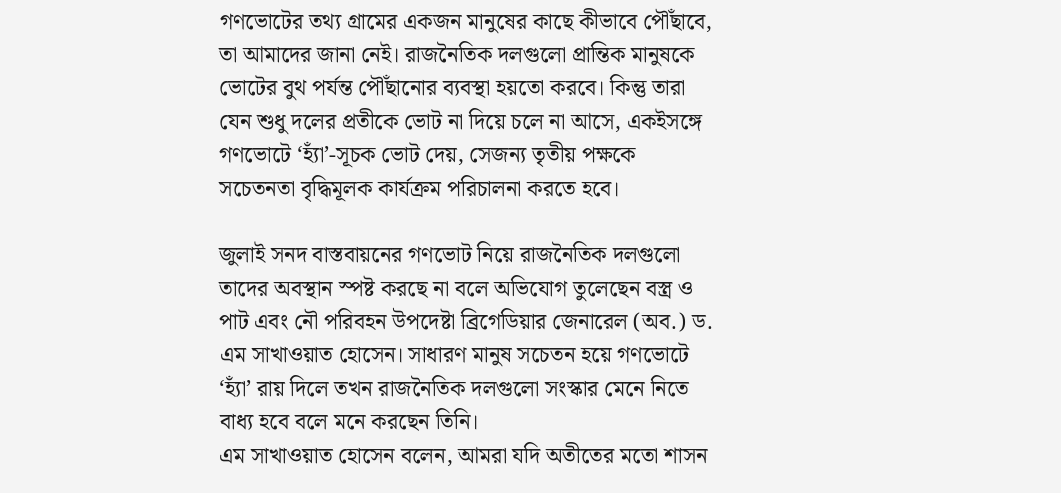গণভোটের তথ্য গ্রামের একজন মানুষের কাছে কীভাবে পৌঁছাবে, তা আমাদের জানা নেই। রাজনৈতিক দলগুলো প্রান্তিক মানুষকে ভোটের বুথ পর্যন্ত পৌঁছানোর ব্যবস্থা হয়তো করবে। কিন্তু তারা যেন শুধু দলের প্রতীকে ভোট না দিয়ে চলে না আসে, একইসঙ্গে গণভোটে ‘হ্যাঁ’-সূচক ভোট দেয়, সেজন্য তৃতীয় পক্ষকে সচেতনতা বৃদ্ধিমূলক কার্যক্রম পরিচালনা করতে হবে।

জুলাই সনদ বাস্তবায়নের গণভোট নিয়ে রাজনৈতিক দলগুলো তাদের অবস্থান স্পষ্ট করছে না বলে অভিযোগ তুলেছেন বস্ত্র ও পাট এবং নৌ পরিবহন উপদেষ্টা ব্রিগেডিয়ার জেনারেল (অব.) ড. এম সাখাওয়াত হোসেন। সাধারণ মানুষ সচেতন হয়ে গণভোটে ‘হ্যাঁ’ রায় দিলে তখন রাজনৈতিক দলগুলো সংস্কার মেনে নিতে বাধ্য হবে বলে মনে করছেন তিনি।
এম সাখাওয়াত হোসেন বলেন, আমরা যদি অতীতের মতো শাসন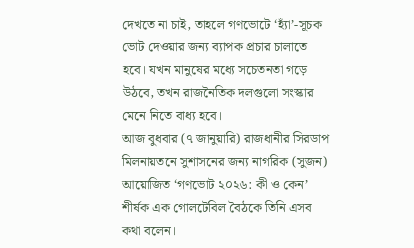দেখতে না চাই, তাহলে গণভোটে ‘হ্যাঁ’-সূচক ভোট দেওয়ার জন্য ব্যাপক প্রচার চালাতে হবে। যখন মানুষের মধ্যে সচেতনতা গড়ে উঠবে, তখন রাজনৈতিক দলগুলো সংস্কার মেনে নিতে বাধ্য হবে।
আজ বুধবার (৭ জানুয়ারি) রাজধানীর সিরডাপ মিলনায়তনে সুশাসনের জন্য নাগরিক (সুজন) আয়োজিত ‘গণভোট ২০২৬: কী ও কেন’ শীর্ষক এক গোলটেবিল বৈঠকে তিনি এসব কথা বলেন।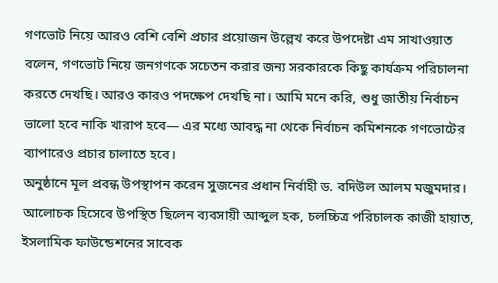গণভোট নিয়ে আরও বেশি বেশি প্রচার প্রয়োজন উল্লেখ করে উপদেষ্টা এম সাখাওয়াত বলেন, গণভোট নিয়ে জনগণকে সচেতন করার জন্য সরকারকে কিছু কার্যক্রম পরিচালনা করতে দেখছি। আরও কারও পদক্ষেপ দেখছি না। আমি মনে করি, শুধু জাতীয় নির্বাচন ভালো হবে নাকি খারাপ হবে— এর মধ্যে আবদ্ধ না থেকে নির্বাচন কমিশনকে গণভোটের ব্যাপারেও প্রচার চালাতে হবে।
অনুষ্ঠানে মূল প্রবন্ধ উপস্থাপন করেন সুজনের প্রধান নির্বাহী ড. বদিউল আলম মজুমদার। আলোচক হিসেবে উপস্থিত ছিলেন ব্যবসায়ী আব্দুল হক, চলচ্চিত্র পরিচালক কাজী হায়াত, ইসলামিক ফাউন্ডেশনের সাবেক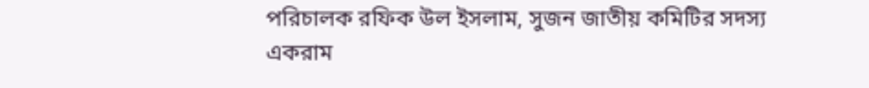পরিচালক রফিক উল ইসলাম, সুজন জাতীয় কমিটির সদস্য একরাম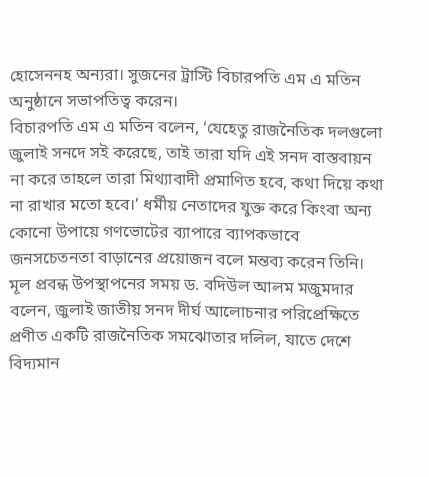হোসেননহ অন্যরা। সুজনের ট্রাস্টি বিচারপতি এম এ মতিন অনুষ্ঠানে সভাপতিত্ব করেন।
বিচারপতি এম এ মতিন বলেন, ‘যেহেতু রাজনৈতিক দলগুলো জুলাই সনদে সই করেছে, তাই তারা যদি এই সনদ বাস্তবায়ন না করে তাহলে তারা মিথ্যাবাদী প্রমাণিত হবে, কথা দিয়ে কথা না রাখার মতো হবে।’ ধর্মীয় নেতাদের যুক্ত করে কিংবা অন্য কোনো উপায়ে গণভোটের ব্যাপারে ব্যাপকভাবে জনসচেতনতা বাড়ানের প্রয়োজন বলে মন্তব্য করেন তিনি।
মূল প্রবন্ধ উপস্থাপনের সময় ড. বদিউল আলম মজুমদার বলেন, জুলাই জাতীয় সনদ দীর্ঘ আলোচনার পরিপ্রেক্ষিতে প্রণীত একটি রাজনৈতিক সমঝোতার দলিল, যাতে দেশে বিদ্যমান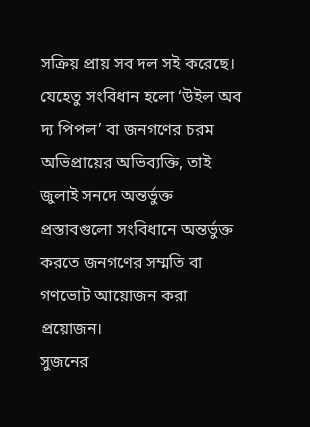সক্রিয় প্রায় সব দল সই করেছে। যেহেতু সংবিধান হলো ‘উইল অব দ্য পিপল’ বা জনগণের চরম অভিপ্রায়ের অভিব্যক্তি, তাই জুলাই সনদে অন্তর্ভুক্ত প্রস্তাবগুলো সংবিধানে অন্তর্ভুক্ত করতে জনগণের সম্মতি বা গণভোট আয়োজন করা প্রয়োজন।
সুজনের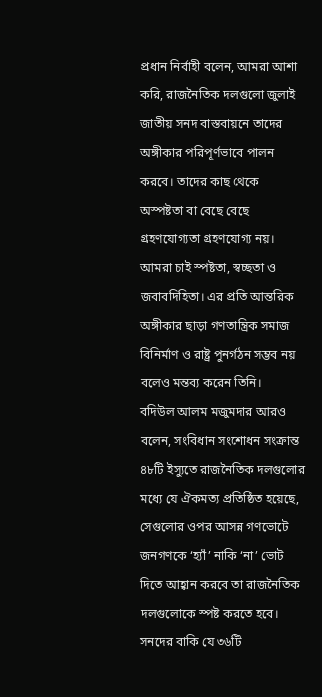প্রধান নির্বাহী বলেন, আমরা আশা করি, রাজনৈতিক দলগুলো জুলাই জাতীয় সনদ বাস্তবায়নে তাদের অঙ্গীকার পরিপূর্ণভাবে পালন করবে। তাদের কাছ থেকে অস্পষ্টতা বা বেছে বেছে গ্রহণযোগ্যতা গ্রহণযোগ্য নয়। আমরা চাই স্পষ্টতা, স্বচ্ছতা ও জবাবদিহিতা। এর প্রতি আন্তরিক অঙ্গীকার ছাড়া গণতান্ত্রিক সমাজ বিনির্মাণ ও রাষ্ট্র পুনর্গঠন সম্ভব নয় বলেও মন্তব্য করেন তিনি।
বদিউল আলম মজুমদার আরও বলেন, সংবিধান সংশোধন সংক্রান্ত ৪৮টি ইস্যুতে রাজনৈতিক দলগুলোর মধ্যে যে ঐকমত্য প্রতিষ্ঠিত হয়েছে, সেগুলোর ওপর আসন্ন গণভোটে জনগণকে ‘হ্যাঁ’ নাকি ‘না’ ভোট দিতে আহ্বান করবে তা রাজনৈতিক দলগুলোকে স্পষ্ট করতে হবে। সনদের বাকি যে ৩৬টি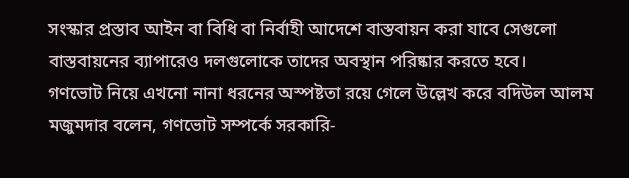সংস্কার প্রস্তাব আইন বা বিধি বা নির্বাহী আদেশে বাস্তবায়ন করা যাবে সেগুলো বাস্তবায়নের ব্যাপারেও দলগুলোকে তাদের অবস্থান পরিষ্কার করতে হবে।
গণভোট নিয়ে এখনো নানা ধরনের অস্পষ্টতা রয়ে গেলে উল্লেখ করে বদিউল আলম মজুমদার বলেন, গণভোট সম্পর্কে সরকারি-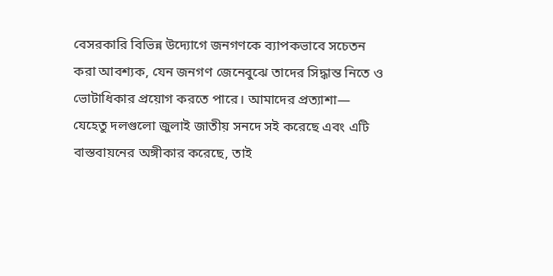বেসরকারি বিভিন্ন উদ্যোগে জনগণকে ব্যাপকভাবে সচেতন করা আবশ্যক, যেন জনগণ জেনেবুঝে তাদের সিদ্ধান্ত নিতে ও ভোটাধিকার প্রয়োগ করতে পারে। আমাদের প্রত্যাশা— যেহেতু দলগুলো জুলাই জাতীয় সনদে সই করেছে এবং এটি বাস্তবায়নের অঙ্গীকার করেছে, তাই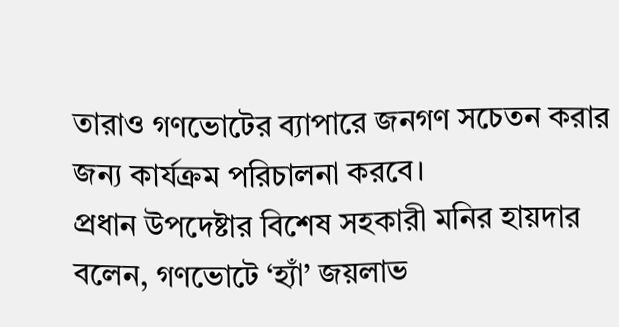তারাও গণভোটের ব্যাপারে জনগণ সচেতন করার জন্য কার্যক্রম পরিচালনা করবে।
প্রধান উপদেষ্টার বিশেষ সহকারী মনির হায়দার বলেন, গণভোটে ‘হ্যাঁ’ জয়লাভ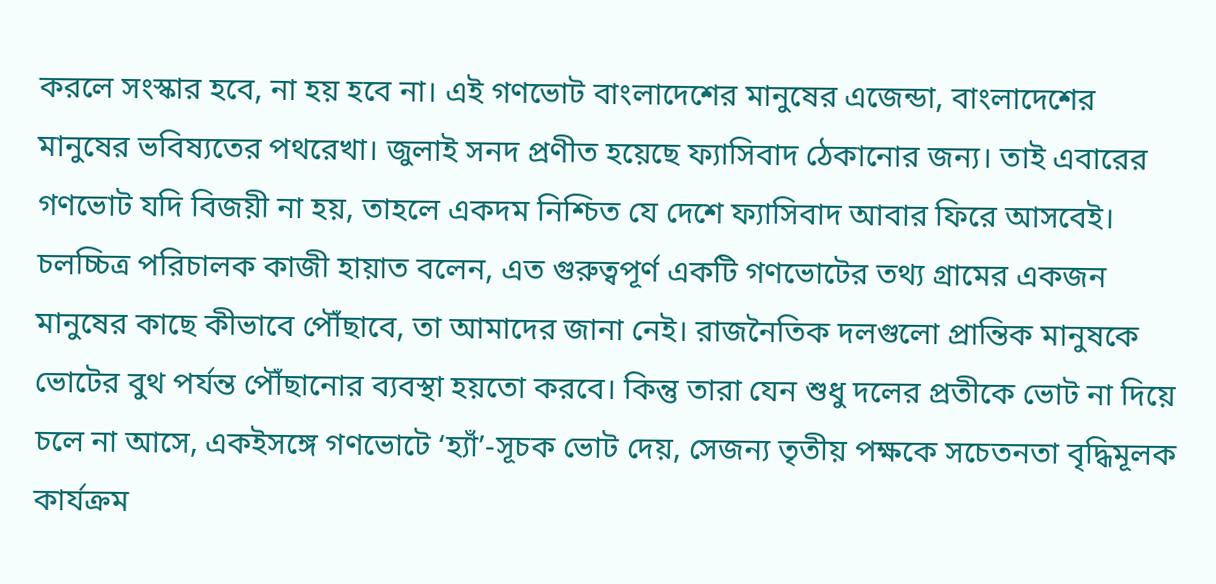করলে সংস্কার হবে, না হয় হবে না। এই গণভোট বাংলাদেশের মানুষের এজেন্ডা, বাংলাদেশের মানুষের ভবিষ্যতের পথরেখা। জুলাই সনদ প্রণীত হয়েছে ফ্যাসিবাদ ঠেকানোর জন্য। তাই এবারের গণভোট যদি বিজয়ী না হয়, তাহলে একদম নিশ্চিত যে দেশে ফ্যাসিবাদ আবার ফিরে আসবেই।
চলচ্চিত্র পরিচালক কাজী হায়াত বলেন, এত গুরুত্বপূর্ণ একটি গণভোটের তথ্য গ্রামের একজন মানুষের কাছে কীভাবে পৌঁছাবে, তা আমাদের জানা নেই। রাজনৈতিক দলগুলো প্রান্তিক মানুষকে ভোটের বুথ পর্যন্ত পৌঁছানোর ব্যবস্থা হয়তো করবে। কিন্তু তারা যেন শুধু দলের প্রতীকে ভোট না দিয়ে চলে না আসে, একইসঙ্গে গণভোটে ‘হ্যাঁ’-সূচক ভোট দেয়, সেজন্য তৃতীয় পক্ষকে সচেতনতা বৃদ্ধিমূলক কার্যক্রম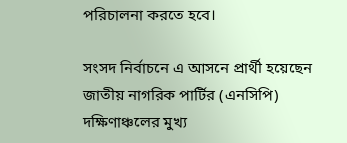পরিচালনা করতে হবে।

সংসদ নির্বাচনে এ আসনে প্রার্থী হয়েছেন জাতীয় নাগরিক পার্টির (এনসিপি) দক্ষিণাঞ্চলের মুখ্য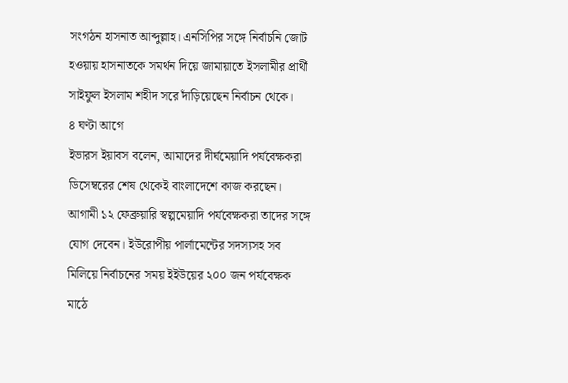সংগঠন হাসনাত আব্দুল্লাহ। এনসিপির সঙ্গে নির্বাচনি জোট হওয়ায় হাসনাতকে সমর্থন দিয়ে জামায়াতে ইসলামীর প্রার্থী সাইফুল ইসলাম শহীদ সরে দাঁড়িয়েছেন নির্বাচন থেকে।
৪ ঘণ্টা আগে
ইভারস ইয়াবস বলেন, আমাদের দীর্ঘমেয়াদি পর্যবেক্ষকরা ডিসেম্বরের শেষ থেকেই বাংলাদেশে কাজ করছেন। আগামী ১২ ফেব্রুয়ারি স্বল্পমেয়াদি পর্যবেক্ষকরা তাদের সঙ্গে যোগ দেবেন। ইউরোপীয় পার্লামেন্টের সদস্যসহ সব মিলিয়ে নির্বাচনের সময় ইইউয়ের ২০০ জন পর্যবেক্ষক মাঠে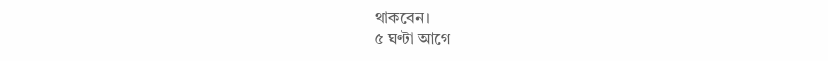থাকবেন।
৫ ঘণ্টা আগে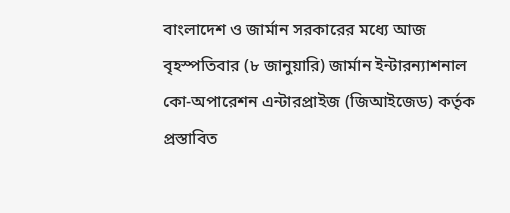বাংলাদেশ ও জার্মান সরকারের মধ্যে আজ বৃহস্পতিবার (৮ জানুয়ারি) জার্মান ইন্টারন্যাশনাল কো-অপারেশন এন্টারপ্রাইজ (জিআইজেড) কর্তৃক প্রস্তাবিত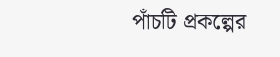পাঁচটি প্রকল্পের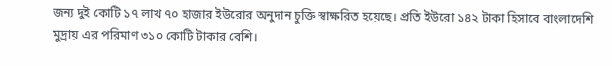জন্য দুই কোটি ১৭ লাখ ৭০ হাজার ইউরোর অনুদান চুক্তি স্বাক্ষরিত হয়েছে। প্রতি ইউরো ১৪২ টাকা হিসাবে বাংলাদেশি মুদ্রায় এর পরিমাণ ৩১০ কোটি টাকার বেশি।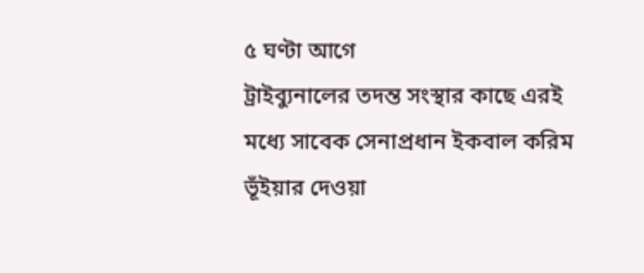৫ ঘণ্টা আগে
ট্রাইব্যুনালের তদন্ত সংস্থার কাছে এরই মধ্যে সাবেক সেনাপ্রধান ইকবাল করিম ভূঁইয়ার দেওয়া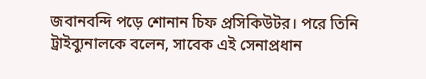জবানবন্দি পড়ে শোনান চিফ প্রসিকিউটর। পরে তিনি ট্রাইব্যুনালকে বলেন, সাবেক এই সেনাপ্রধান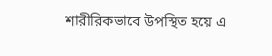শারীরিকভাবে উপস্থিত হয়ে এ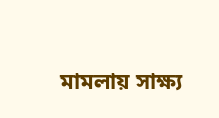মামলায় সাক্ষ্য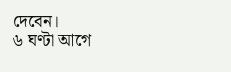দেবেন।
৬ ঘণ্টা আগে